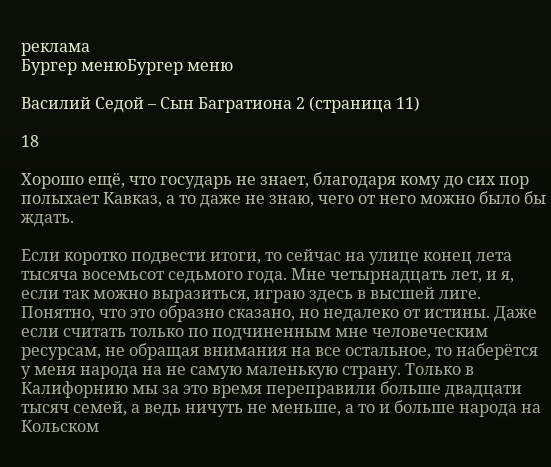реклама
Бургер менюБургер меню

Василий Седой – Сын Багратиона 2 (страница 11)

18

Хорошо ещё, что государь не знает, благодаря кому до сих пор полыхает Кавказ, а то даже не знаю, чего от него можно было бы ждать.

Если коротко подвести итоги, то сейчас на улице конец лета тысяча восемьсот седьмого года. Мне четырнадцать лет, и я, если так можно выразиться, играю здесь в высшей лиге. Понятно, что это образно сказано, но недалеко от истины. Даже если считать только по подчиненным мне человеческим ресурсам, не обращая внимания на все остальное, то наберётся у меня народа на не самую маленькую страну. Только в Калифорнию мы за это время переправили больше двадцати тысяч семей, а ведь ничуть не меньше, а то и больше народа на Кольском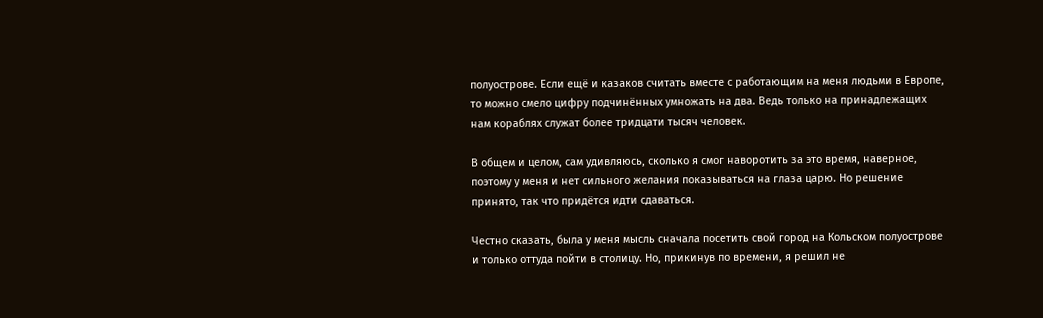полуострове. Если ещё и казаков считать вместе с работающим на меня людьми в Европе, то можно смело цифру подчинённых умножать на два. Ведь только на принадлежащих нам кораблях служат более тридцати тысяч человек.

В общем и целом, сам удивляюсь, сколько я смог наворотить за это время, наверное, поэтому у меня и нет сильного желания показываться на глаза царю. Но решение принято, так что придётся идти сдаваться.

Честно сказать, была у меня мысль сначала посетить свой город на Кольском полуострове и только оттуда пойти в столицу. Но, прикинув по времени, я решил не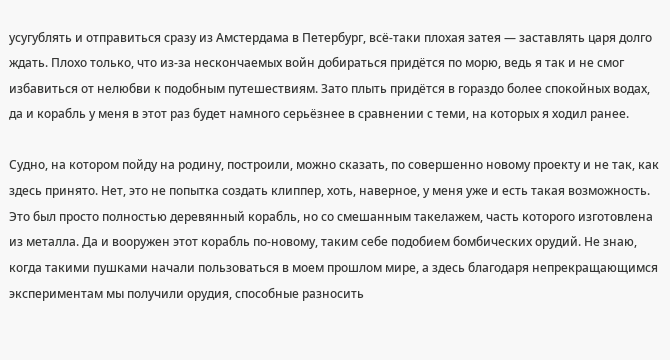усугублять и отправиться сразу из Амстердама в Петербург, всё-таки плохая затея — заставлять царя долго ждать. Плохо только, что из-за нескончаемых войн добираться придётся по морю, ведь я так и не смог избавиться от нелюбви к подобным путешествиям. Зато плыть придётся в гораздо более спокойных водах, да и корабль у меня в этот раз будет намного серьёзнее в сравнении с теми, на которых я ходил ранее.

Судно, на котором пойду на родину, построили, можно сказать, по совершенно новому проекту и не так, как здесь принято. Нет, это не попытка создать клиппер, хоть, наверное, у меня уже и есть такая возможность. Это был просто полностью деревянный корабль, но со смешанным такелажем, часть которого изготовлена из металла. Да и вооружен этот корабль по-новому, таким себе подобием бомбических орудий. Не знаю, когда такими пушками начали пользоваться в моем прошлом мире, а здесь благодаря непрекращающимся экспериментам мы получили орудия, способные разносить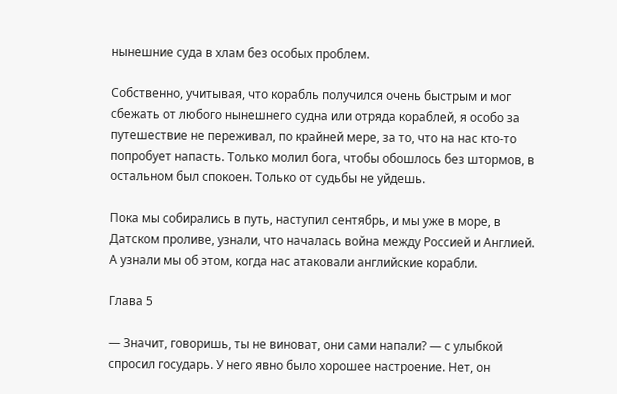нынешние суда в хлам без особых проблем.

Собственно, учитывая, что корабль получился очень быстрым и мог сбежать от любого нынешнего судна или отряда кораблей, я особо за путешествие не переживал, по крайней мере, за то, что на нас кто-то попробует напасть. Только молил бога, чтобы обошлось без штормов, в остальном был спокоен. Только от судьбы не уйдешь.

Пока мы собирались в путь, наступил сентябрь, и мы уже в море, в Датском проливе, узнали, что началась война между Россией и Англией. А узнали мы об этом, когда нас атаковали английские корабли.

Глава 5

— Значит, говоришь, ты не виноват, они сами напали? — с улыбкой спросил государь. У него явно было хорошее настроение. Нет, он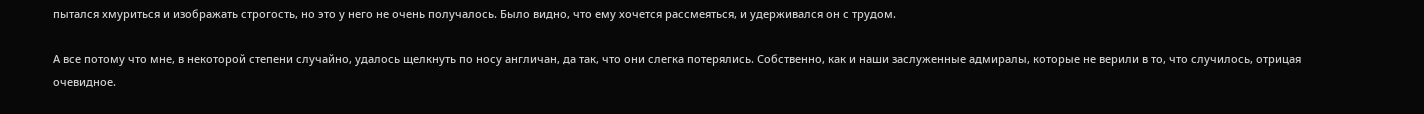пытался хмуриться и изображать строгость, но это у него не очень получалось. Было видно, что ему хочется рассмеяться, и удерживался он с трудом.

А все потому что мне, в некоторой степени случайно, удалось щелкнуть по носу англичан, да так, что они слегка потерялись. Собственно, как и наши заслуженные адмиралы, которые не верили в то, что случилось, отрицая очевидное.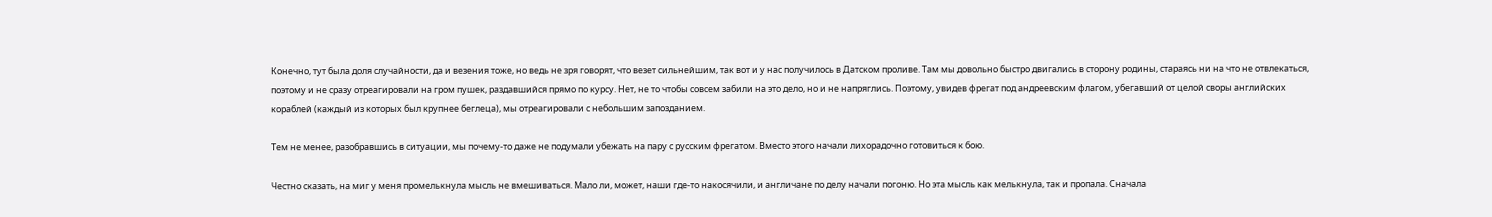Конечно, тут была доля случайности, да и везения тоже, но ведь не зря говорят, что везет сильнейшим, так вот и у нас получилось в Датском проливе. Там мы довольно быстро двигались в сторону родины, стараясь ни на что не отвлекаться, поэтому и не сразу отреагировали на гром пушек, раздавшийся прямо по курсу. Нет, не то чтобы совсем забили на это дело, но и не напряглись. Поэтому, увидев фрегат под андреевским флагом, убегавший от целой своры английских кораблей (каждый из которых был крупнее беглеца), мы отреагировали с небольшим запозданием.

Тем не менее, разобравшись в ситуации, мы почему-то даже не подумали убежать на пару с русским фрегатом. Вместо этого начали лихорадочно готовиться к бою.

Честно сказать, на миг у меня промелькнула мысль не вмешиваться. Мало ли, может, наши где-то накосячили, и англичане по делу начали погоню. Но эта мысль как мелькнула, так и пропала. Сначала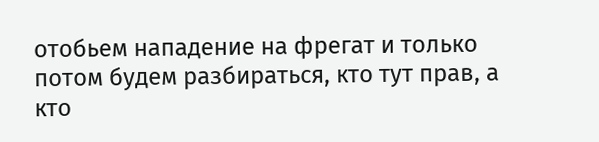отобьем нападение на фрегат и только потом будем разбираться, кто тут прав, а кто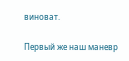виноват.

Первый же наш маневр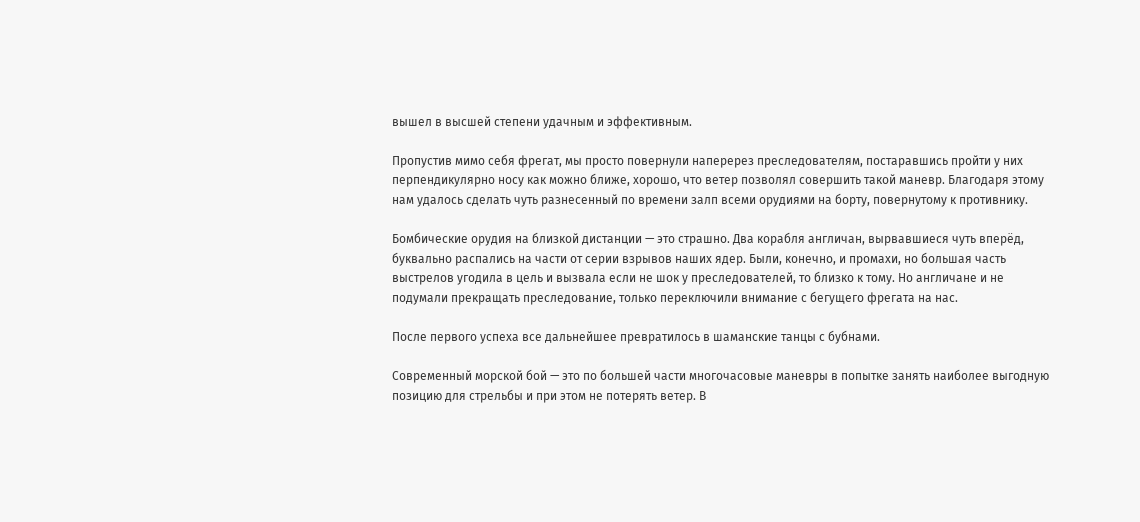вышел в высшей степени удачным и эффективным.

Пропустив мимо себя фрегат, мы просто повернули наперерез преследователям, постаравшись пройти у них перпендикулярно носу как можно ближе, хорошо, что ветер позволял совершить такой маневр. Благодаря этому нам удалось сделать чуть разнесенный по времени залп всеми орудиями на борту, повернутому к противнику.

Бомбические орудия на близкой дистанции — это страшно. Два корабля англичан, вырвавшиеся чуть вперёд, буквально распались на части от серии взрывов наших ядер. Были, конечно, и промахи, но большая часть выстрелов угодила в цель и вызвала если не шок у преследователей, то близко к тому. Но англичане и не подумали прекращать преследование, только переключили внимание с бегущего фрегата на нас.

После первого успеха все дальнейшее превратилось в шаманские танцы с бубнами.

Современный морской бой — это по большей части многочасовые маневры в попытке занять наиболее выгодную позицию для стрельбы и при этом не потерять ветер. В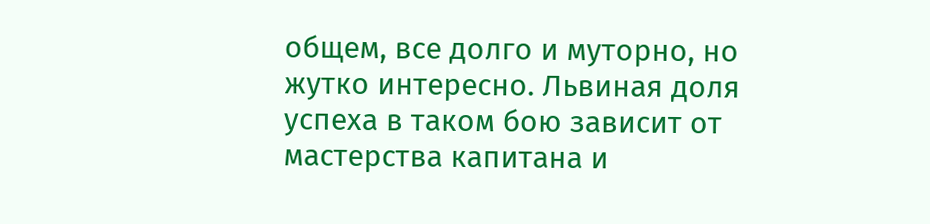общем, все долго и муторно, но жутко интересно. Львиная доля успеха в таком бою зависит от мастерства капитана и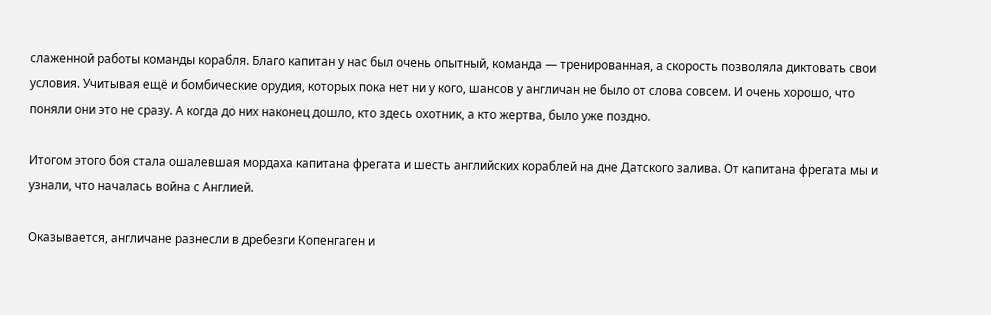слаженной работы команды корабля. Благо капитан у нас был очень опытный, команда — тренированная, а скорость позволяла диктовать свои условия. Учитывая ещё и бомбические орудия, которых пока нет ни у кого, шансов у англичан не было от слова совсем. И очень хорошо, что поняли они это не сразу. А когда до них наконец дошло, кто здесь охотник, а кто жертва, было уже поздно.

Итогом этого боя стала ошалевшая мордаха капитана фрегата и шесть английских кораблей на дне Датского залива. От капитана фрегата мы и узнали, что началась война с Англией.

Оказывается, англичане разнесли в дребезги Копенгаген и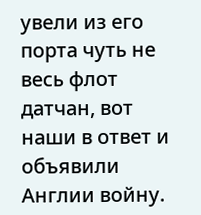увели из его порта чуть не весь флот датчан, вот наши в ответ и объявили Англии войну.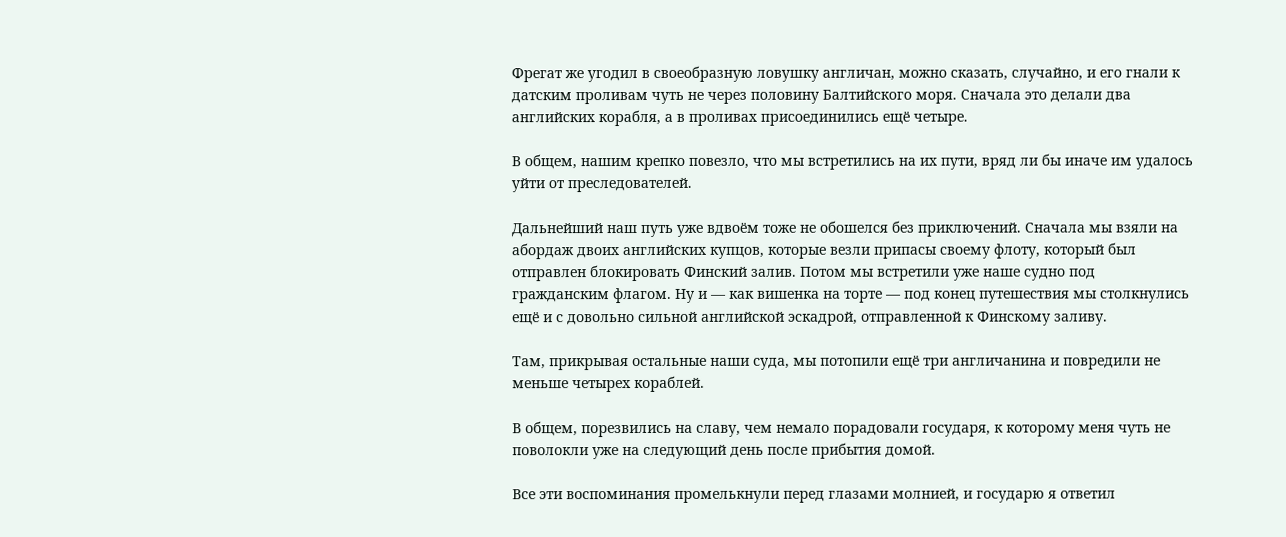Фрегат же угодил в своеобразную ловушку англичан, можно сказать, случайно, и его гнали к датским проливам чуть не через половину Балтийского моря. Сначала это делали два английских корабля, а в проливах присоединились ещё четыре.

В общем, нашим крепко повезло, что мы встретились на их пути, вряд ли бы иначе им удалось уйти от преследователей.

Дальнейший наш путь уже вдвоём тоже не обошелся без приключений. Сначала мы взяли на абордаж двоих английских купцов, которые везли припасы своему флоту, который был отправлен блокировать Финский залив. Потом мы встретили уже наше судно под гражданским флагом. Ну и — как вишенка на торте — под конец путешествия мы столкнулись ещё и с довольно сильной английской эскадрой, отправленной к Финскому заливу.

Там, прикрывая остальные наши суда, мы потопили ещё три англичанина и повредили не меньше четырех кораблей.

В общем, порезвились на славу, чем немало порадовали государя, к которому меня чуть не поволокли уже на следующий день после прибытия домой.

Все эти воспоминания промелькнули перед глазами молнией, и государю я ответил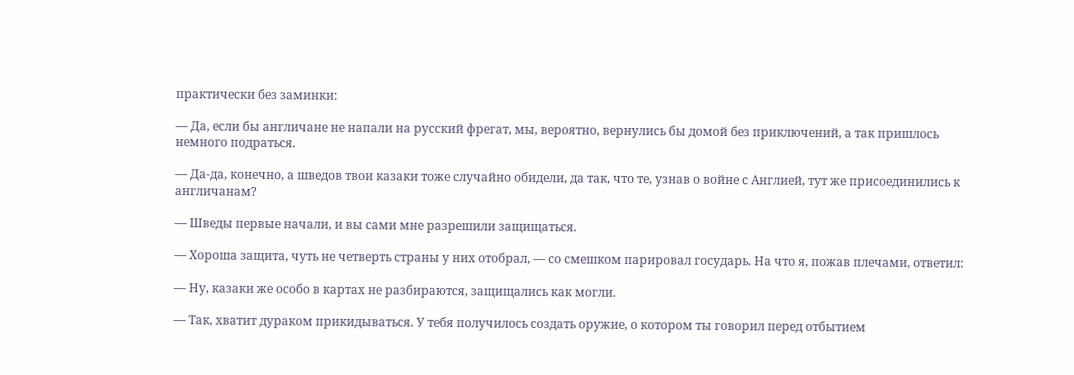практически без заминки:

— Да, если бы англичане не напали на русский фрегат, мы, вероятно, вернулись бы домой без приключений, а так пришлось немного подраться.

— Да-да, конечно, а шведов твои казаки тоже случайно обидели, да так, что те, узнав о войне с Англией, тут же присоединились к англичанам?

— Шведы первые начали, и вы сами мне разрешили защищаться.

— Хороша защита, чуть не четверть страны у них отобрал, — со смешком парировал государь. На что я, пожав плечами, ответил:

— Ну, казаки же особо в картах не разбираются, защищались как могли.

— Так, хватит дураком прикидываться. У тебя получилось создать оружие, о котором ты говорил перед отбытием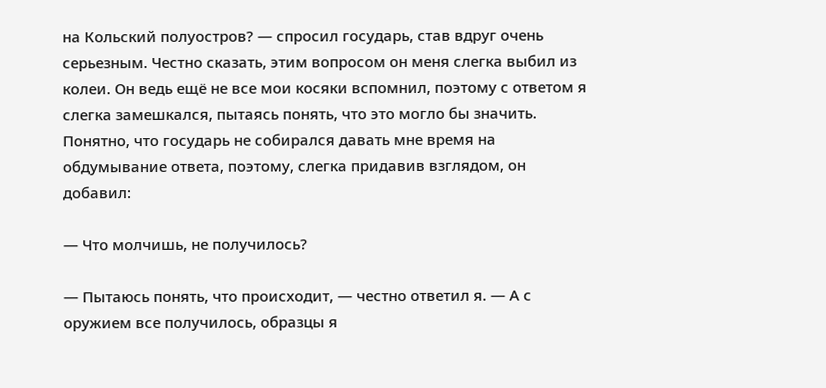на Кольский полуостров? — спросил государь, став вдруг очень серьезным. Честно сказать, этим вопросом он меня слегка выбил из колеи. Он ведь ещё не все мои косяки вспомнил, поэтому с ответом я слегка замешкался, пытаясь понять, что это могло бы значить. Понятно, что государь не собирался давать мне время на обдумывание ответа, поэтому, слегка придавив взглядом, он добавил:

— Что молчишь, не получилось?

— Пытаюсь понять, что происходит, — честно ответил я. — А с оружием все получилось, образцы я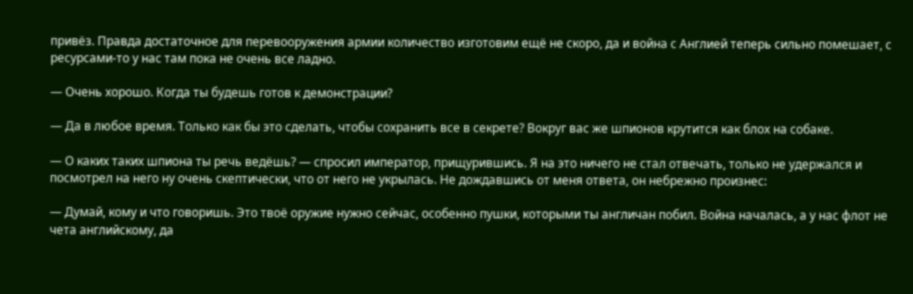привёз. Правда достаточное для перевооружения армии количество изготовим ещё не скоро, да и война с Англией теперь сильно помешает, с ресурсами-то у нас там пока не очень все ладно.

— Очень хорошо. Когда ты будешь готов к демонстрации?

— Да в любое время. Только как бы это сделать, чтобы сохранить все в секрете? Вокруг вас же шпионов крутится как блох на собаке.

— О каких таких шпиона ты речь ведёшь? — спросил император, прищурившись. Я на это ничего не стал отвечать, только не удержался и посмотрел на него ну очень скептически, что от него не укрылась. Не дождавшись от меня ответа, он небрежно произнес:

— Думай, кому и что говоришь. Это твоё оружие нужно сейчас, особенно пушки, которыми ты англичан побил. Война началась, а у нас флот не чета английскому, да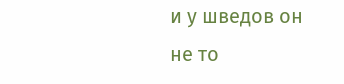и у шведов он не то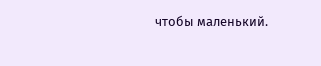чтобы маленький.